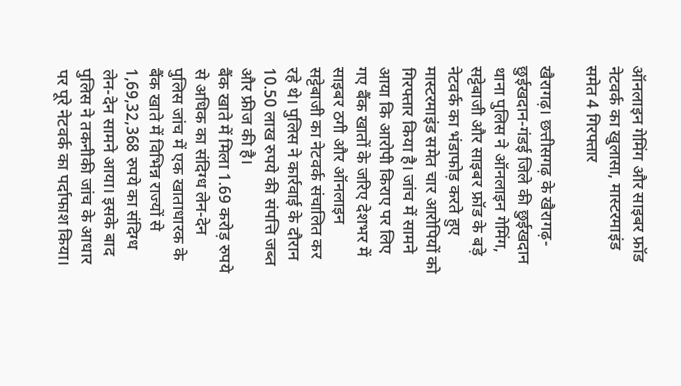ऑनलाइन गेमिंग और साइबर फ्रॉड नेटवर्क का खुलासा, मास्टरमाइंड समेत 4 गिरफ्तार

खैरागढ़। छत्तीसगढ़ के खैरागढ़-छुईखदान-गंडई जिले की छुईखदान थाना पुलिस ने ऑनलाइन गेमिंग, सट्टेबाजी और साइबर फ्रॉड के बड़े नेटवर्क का भंडाफोड़ करते हुए मास्टरमाइंड समेत चार आरोपियों को गिरफ्तार किया है। जांच में सामने आया कि आरोपी किराए पर लिए गए बैंक खातों के जरिए देशभर में साइबर ठगी और ऑनलाइन सट्टेबाजी का नेटवर्क संचालित कर रहे थे। पुलिस ने कार्रवाई के दौरान 10.50 लाख रुपये की संपत्ति जब्त और फ्रीज की है।
बैंक खाते में मिला 1.69 करोड़ रुपये से अधिक का संदिग्ध लेन-देन
पुलिस जांच में एक खाताधारक के बैंक खाते में विभिन्न राज्यों से 1,69,32,368 रुपये का संदिग्ध लेन-देन सामने आया। इसके बाद पुलिस ने तकनीकी जांच के आधार पर पूरे नेटवर्क का पर्दाफाश किया।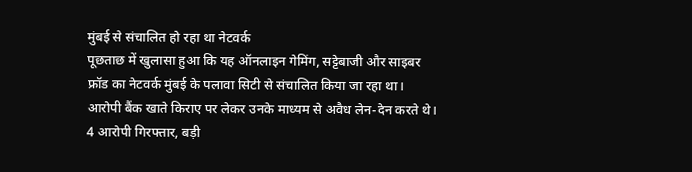मुंबई से संचालित हो रहा था नेटवर्क
पूछताछ में खुलासा हुआ कि यह ऑनलाइन गेमिंग, सट्टेबाजी और साइबर फ्रॉड का नेटवर्क मुंबई के पलावा सिटी से संचालित किया जा रहा था। आरोपी बैंक खाते किराए पर लेकर उनके माध्यम से अवैध लेन-देन करते थे।
4 आरोपी गिरफ्तार, बड़ी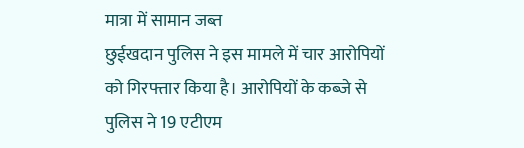मात्रा में सामान जब्त
छुईखदान पुलिस ने इस मामले में चार आरोपियों को गिरफ्तार किया है। आरोपियों के कब्जे से पुलिस ने 19 एटीएम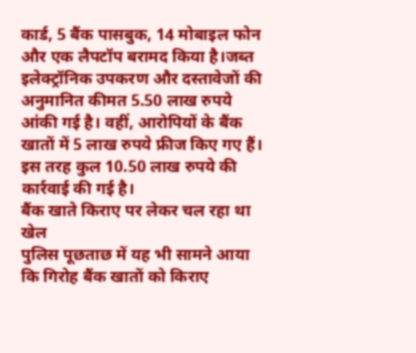कार्ड, 5 बैंक पासबुक, 14 मोबाइल फोन और एक लैपटॉप बरामद किया है।जब्त इलेक्ट्रॉनिक उपकरण और दस्तावेजों की अनुमानित कीमत 5.50 लाख रुपये आंकी गई है। वहीं, आरोपियों के बैंक खातों में 5 लाख रुपये फ्रीज किए गए हैं। इस तरह कुल 10.50 लाख रुपये की कार्रवाई की गई है।
बैंक खाते किराए पर लेकर चल रहा था खेल
पुलिस पूछताछ में यह भी सामने आया कि गिरोह बैंक खातों को किराए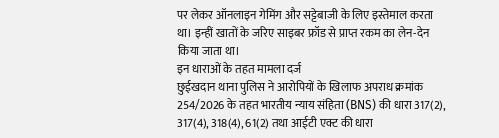पर लेकर ऑनलाइन गेमिंग और सट्टेबाजी के लिए इस्तेमाल करता था। इन्हीं खातों के जरिए साइबर फ्रॉड से प्राप्त रकम का लेन-देन किया जाता था।
इन धाराओं के तहत मामला दर्ज
छुईखदान थाना पुलिस ने आरोपियों के खिलाफ अपराध क्रमांक 254/2026 के तहत भारतीय न्याय संहिता (BNS) की धारा 317(2), 317(4), 318(4), 61(2) तथा आईटी एक्ट की धारा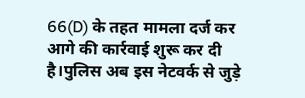66(D) के तहत मामला दर्ज कर आगे की कार्रवाई शुरू कर दी है।पुलिस अब इस नेटवर्क से जुड़े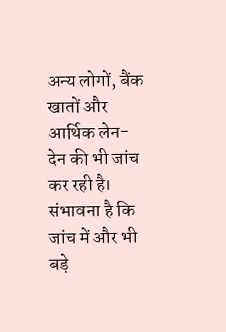अन्य लोगों, बैंक खातों और आर्थिक लेन-देन की भी जांच कर रही है। संभावना है कि जांच में और भी बड़े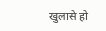खुलासे हो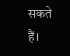सकते हैं।